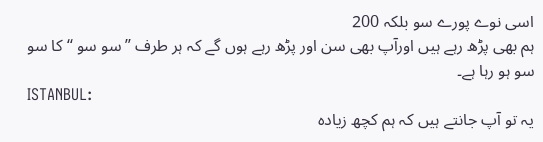اسی نوے پورے سو بلکہ 200
ہم بھی پڑھ رہے ہیں اورآپ بھی سن اور پڑھ رہے ہوں گے کہ ہر طرف ’’ سو سو ‘‘ کا سو سو ہو رہا ہے۔
ISTANBUL:
یہ تو آپ جانتے ہیں کہ ہم کچھ زیادہ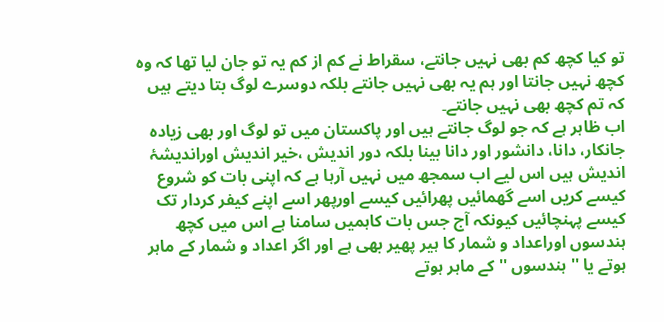تو کیا کچھ کم بھی نہیں جانتے، سقراط نے کم از کم یہ تو جان لیا تھا کہ وہ کچھ نہیں جانتا اور ہم یہ بھی نہیں جانتے بلکہ دوسرے لوگ بتا دیتے ہیں کہ تم کچھ بھی نہیں جانتے۔
اب ظاہر ہے کہ جو لوگ جانتے ہیں اور پاکستان میں تو لوگ اور بھی زیادہ جانکار، دانا، دانشور اور دانا بینا بلکہ دور اندیش ،خیر اندیش اوراندیشۂ اندیش ہیں اس لیے اب سمجھ میں نہیں آرہا ہے کہ اپنی بات کو شروع کیسے کریں اسے گھمائیں پھرائیں کیسے اورپھر اسے اپنے کیفر کردار تک کیسے پہنچائیں کیونکہ آج جس بات کاہمیں سامنا ہے اس میں کچھ ہندسوں اوراعداد و شمار کا ہیر پھیر بھی ہے اور اگر اعداد و شمار کے ماہر ہوتے یا '' ہندسوں '' کے ماہر ہوتے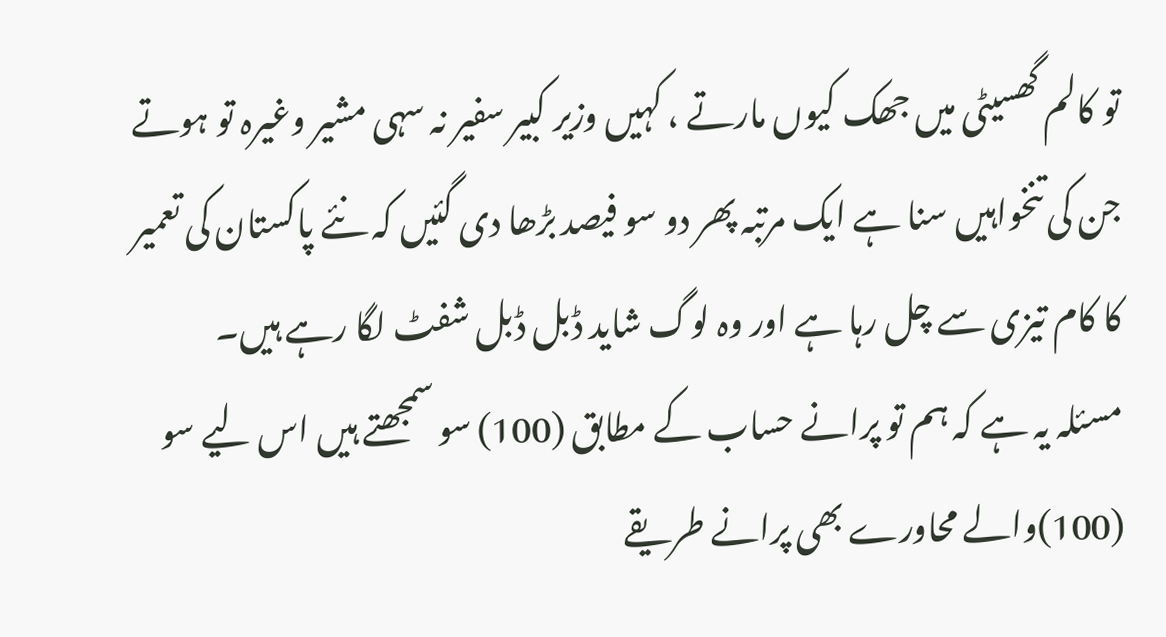تو کالم گھسیٹی میں جھک کیوں مارتے ، کہیں وزیر کبیر سفیر نہ سہی مشیر وغیرہ تو ہوتے جن کی تنخواہیں سنا ہے ایک مرتبہ پھر دو سو فیصد بڑھا دی گئیں کہ نئے پاکستان کی تعمیر کا کام تیزی سے چل رہا ہے اور وہ لوگ شاید ڈبل ڈبل شفٹ لگا رہے ہیں۔
مسئلہ یہ ہے کہ ہم تو پرانے حساب کے مطابق (100) سو سمجھتے ہیں اس لیے سو (100)والے محاورے بھی پرانے طریقے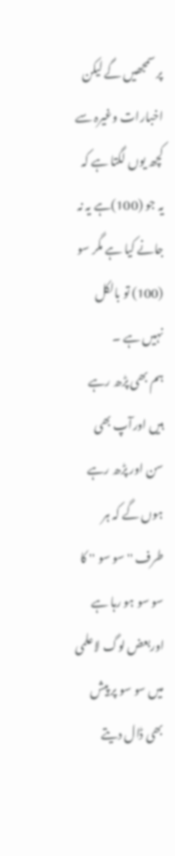پر سمجھیں گے لیکن اخبارات وغیرہ سے کچھ یوں لگتا ہے کہ یہ جو (100)ہے یہ نہ جانے کیا ہے مگر سو (100) تو بالکل نہیں ہے ۔
ہم بھی پڑھ رہے ہیں اورآپ بھی سن اور پڑھ رہے ہوں گے کہ ہر طرف '' سو سو '' کا سو سو ہو رہا ہے اوربعض لوگ لاعلمی میں سو سو پر پیش بھی ڈال دیتے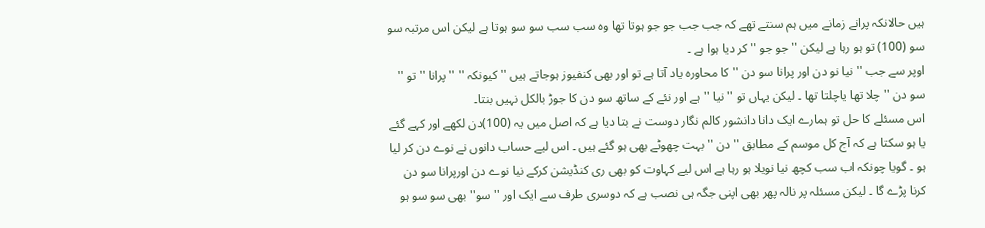ہیں حالانکہ پرانے زمانے میں ہم سنتے تھے کہ جب جب جو جو ہوتا تھا وہ سب سب سو سو ہوتا ہے لیکن اس مرتبہ سو سو (100) تو ہو رہا ہے لیکن '' جو جو '' کر دیا ہوا ہے ۔
اوپر سے جب '' نیا نو دن اور پرانا سو دن '' کا محاورہ یاد آتا ہے تو اور بھی کنفیوز ہوجاتے ہیں '' کیونکہ '' '' پرانا '' تو '' سو دن '' چلا تھا یاچلتا تھا ۔ لیکن یہاں تو '' نیا ''ہے اور نئے کے ساتھ سو دن کا جوڑ بالکل نہیں بنتا۔
اس مسئلے کا حل تو ہمارے ایک دانا دانشور کالم نگار دوست نے بتا دیا ہے کہ اصل میں یہ (100)دن لکھے اور کہے گئے یا ہو سکتا ہے کہ آج کل موسم کے مطابق '' دن '' بہت چھوٹے بھی ہو گئے ہیں ۔ اس لیے حساب دانوں نے نوے دن کر لیا ہو ۔ گویا چونکہ اب سب کچھ نیا نویلا ہو رہا ہے اس لیے کہاوت کو بھی ری کنڈیشن کرکے نیا نوے دن اورپرانا سو دن کرنا پڑے گا ۔ لیکن مسئلہ پر نالہ پھر بھی اپنی جگہ ہی نصب ہے کہ دوسری طرف سے ایک اور '' سو'' بھی سو سو ہو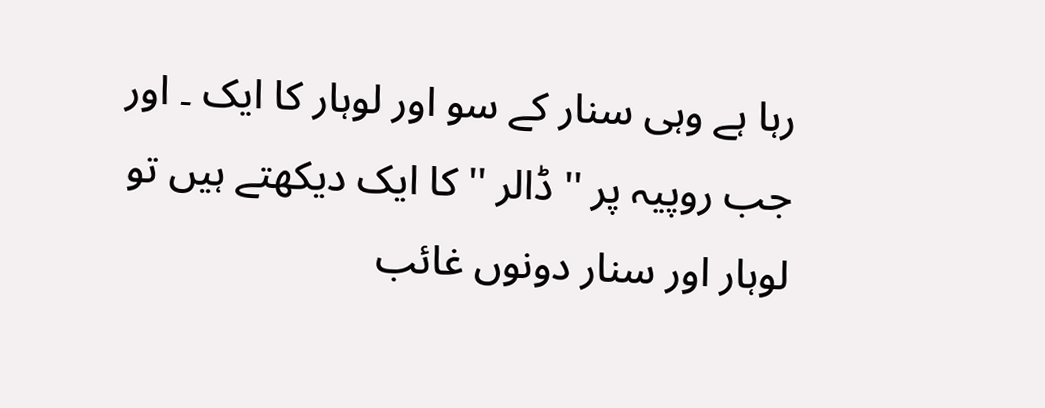رہا ہے وہی سنار کے سو اور لوہار کا ایک ۔ اور جب روپیہ پر '' ڈالر '' کا ایک دیکھتے ہیں تو لوہار اور سنار دونوں غائب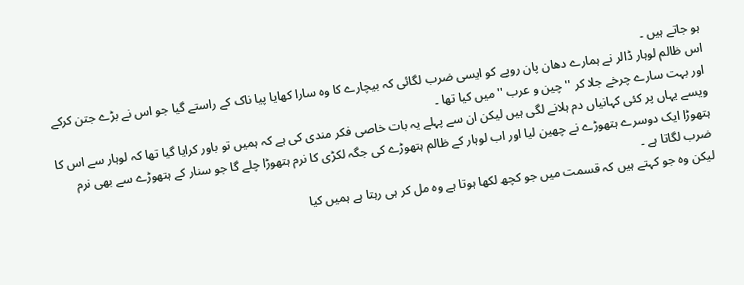ہو جاتے ہیں ۔
اس ظالم لوہار ڈالر نے ہمارے دھان پان روپے کو ایسی ضرب لگائی کہ بیچارے کا وہ سارا کھایا پیا ناک کے راستے گیا جو اس نے بڑے جتن کرکے اور بہت سارے چرخے جلا کر '' چین و عرب '' میں کیا تھا ۔
ویسے یہاں پر کئی کہانیاں دم ہلانے لگی ہیں لیکن ان سے پہلے یہ بات خاصی فکر مندی کی ہے کہ ہمیں تو باور کرایا گیا تھا کہ لوہار سے اس کا ہتھوڑا ایک دوسرے ہتھوڑے نے چھین لیا اور اب لوہار کے ظالم ہتھوڑے کی جگہ لکڑی کا نرم ہتھوڑا چلے گا جو سنار کے ہتھوڑے سے بھی نرم ضرب لگاتا ہے ۔
لیکن وہ جو کہتے ہیں کہ قسمت میں جو کچھ لکھا ہوتا ہے وہ مل کر ہی رہتا ہے ہمیں کیا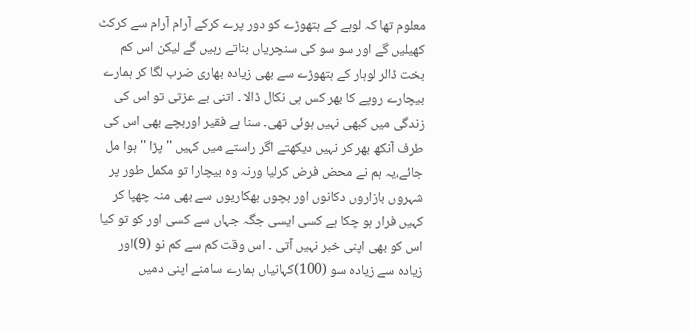معلوم تھا کہ لوہے کے ہتھوڑے کو دور پرے کرکے آرام آرام سے کرکٹ کھیلیں گے اور سو سو کی سنچریاں بناتے رہیں گے لیکن اس کم بخت ڈالر لوہار کے ہتھوڑے سے بھی زیادہ بھاری ضرب لگا کر ہمارے بیچارے روپے کا بھر کس ہی نکال ڈالا ۔ اتنی بے عزتی تو اس کی زندگی میں کبھی نہیں ہوئی تھی۔ سنا ہے فقیر اوربچے بھی اس کی طرف آنکھ بھر کر نہیں دیکھتے اگر راستے میں کہیں '' پڑا '' ہوا مل جائے،یہ ہم نے محض فرض کرلیا ورنہ وہ بیچارا تو مکمل طور پر شہروں بازاروں دکانوں اور بچوں بھکاریوں سے بھی منہ چھپا کر کہیں فرار ہو چکا ہے کسی ایسی جگہ جہاں سے کسی اور کو تو کیا اس کو بھی اپنی خبر نہیں آتی ۔ اس وقت کم سے کم نو (9)اور زیادہ سے زیادہ سو (100)کہانیاں ہمارے سامنے اپنی دمیں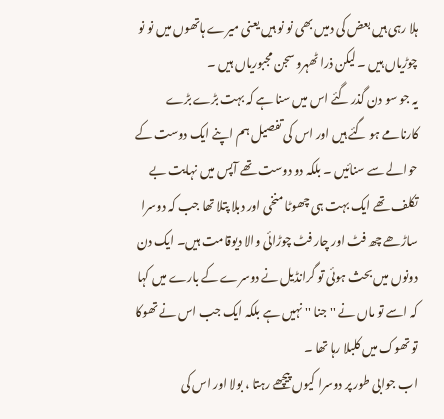ہلا رہی ہیں بعض کی دمیں بھی نو نو ہیں یعنی میرے ہاتھوں میں نو نو چوڑیاں ہیں ۔ لیکن ذرا ٹھہرو سجن مجبوریاں ہیں ۔
یہ جو سو دن گذر گئے اس میں سنا ہے کہ بہت بڑے بڑے کارنامے ہو گئے ہیں اور اس کی تفصیل ہم اپنے ایک دوست کے حوالے سے سنائیں ۔ بلکہ دو دوست تھے آپس میں نہایت بے تکلف تھے ایک بہت ہی چھوٹا منخی اور دبلا پتلا تھا جب کہ دوسرا ساڑھے چھ فٹ اور چار فٹ چوڑائی والا دیوقامت ہیں۔ ایک دن دونوں میں بحث ہوئی تو گرانڈیل نے دوسرے کے بارے میں کہا کہ اسے تو ماں نے '' جنا '' نہیں ہے بلکہ ایک جب اس نے تھوکا تو تھوک میں کلبلا رہا تھا ۔
اب جوابی طور پر دوسرا کیوں پیچھے رہتا ، بولا اور اس کی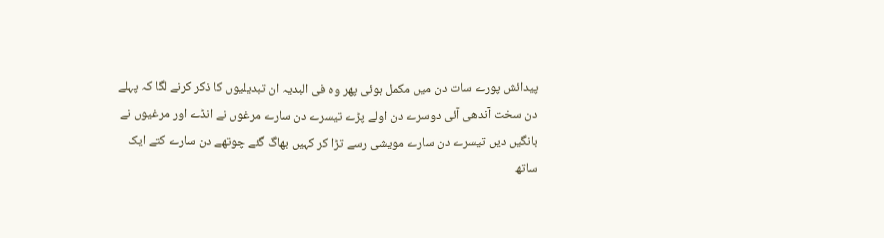پیدائش پورے سات دن میں مکمل ہوئی پھر وہ فی البدیہ ان تبدیلیوں کا ذکر کرنے لگا کہ پہلے دن سخت آندھی آئی دوسرے دن اولے پڑے تیسرے دن سارے مرغوں نے انڈے اور مرغیوں نے بانگیں دیں تیسرے دن سارے مویشی رسے تڑا کر کہیں بھاگ گئے چوتھے دن سارے کتے ایک ساتھ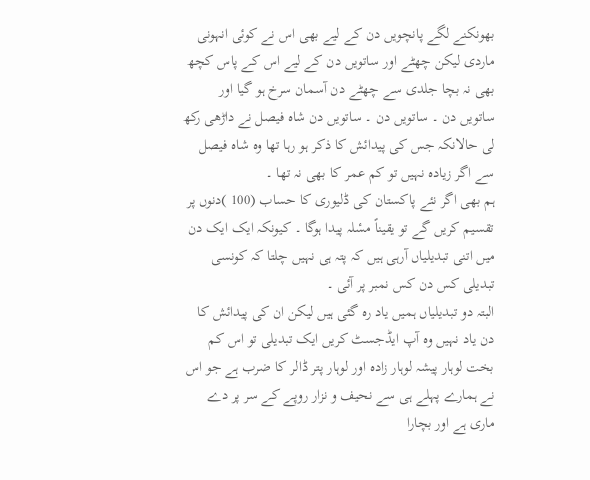بھونکنے لگے پانچویں دن کے لیے بھی اس نے کوئی انہونی ماردی لیکن چھٹے اور ساتویں دن کے لیے اس کے پاس کچھ بھی نہ بچا جلدی سے چھٹے دن آسمان سرخ ہو گیا اور ساتویں دن ۔ ساتویں دن ۔ ساتویں دن شاہ فیصل نے داڑھی رکھ لی حالانکہ جس کی پیدائش کا ذکر ہو رہا تھا وہ شاہ فیصل سے اگر زیادہ نہیں تو کم عمر کا بھی نہ تھا ۔
ہم بھی اگر نئے پاکستان کی ڈلیوری کا حساب (100 )دنوں پر تقسیم کریں گے تو یقیناً مسٔلہ پیدا ہوگا ۔ کیونکہ ایک ایک دن میں اتنی تبدیلیاں آرہی ہیں کہ پتہ ہی نہیں چلتا کہ کونسی تبدیلی کس دن کس نمبر پر آئی ۔
البتہ دو تبدیلیاں ہمیں یاد رہ گئی ہیں لیکن ان کی پیدائش کا دن یاد نہیں وہ آپ ایڈجسٹ کریں ایک تبدیلی تو اس کم بخت لوہار پیشہ لوہار زادہ اور لوہار پتر ڈالر کا ضرب ہے جو اس نے ہمارے پہلے ہی سے نحیف و نزار روپے کے سر پر دے ماری ہے اور بچارا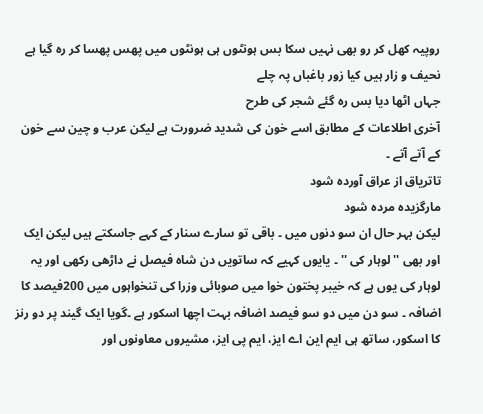روپیہ کھل کر رو بھی نہیں سکا بس ہونٹوں ہی ہونٹوں میں پھس پھسا کر رہ گیا ہے
نحیف و زار ہیں کیا زور باغباں پہ چلے
جہاں اٹھا دیا بس رہ گئے شجر کی طرح
آخری اطلاعات کے مطابق اسے خون کی شدید ضرورت ہے لیکن عرب و چین سے خون کے آتے آتے ۔
تاتریاق از عراق آوردہ شود
مارگزیدہ مردہ شود
لیکن بہر حال ان سو دنوں میں ۔ باقی تو سارے سنار کے کہے جاسکتے ہیں لیکن ایک اور بھی '' لوہار کی '' ۔ یایوں کہیے کہ ساتویں دن شاہ فیصل نے داڑھی رکھی اور یہ لوہار کی یوں ہے کہ خیبر پختون خوا میں صوبائی وزرا کی تنخواہوں میں 200فیصد کا اضافہ ۔ سو دن میں دو سو فیصد اضافہ بہت اچھا اسکور ہے ۔گویا ایک گیند پر دو رنز کا اسکور، ساتھ ہی ایم این اے ایز، ایم پی ایز، مشیروں معاونوں اور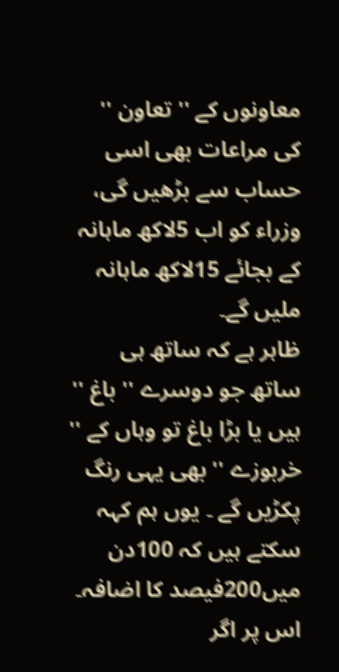معاونوں کے '' تعاون '' کی مراعات بھی اسی حساب سے بڑھیں گی، وزراء کو اب 5لاکھ ماہانہ کے بجائے 15لاکھ ماہانہ ملیں گے۔
ظاہر ہے کہ ساتھ ہی ساتھ جو دوسرے '' باغ '' ہیں یا بڑا باغ تو وہاں کے '' خربوزے '' بھی یہی رنگ پکڑیں گے ۔ یوں ہم کہہ سکتے ہیں کہ 100دن میں200فیصد کا اضافہ۔ اس پر اگر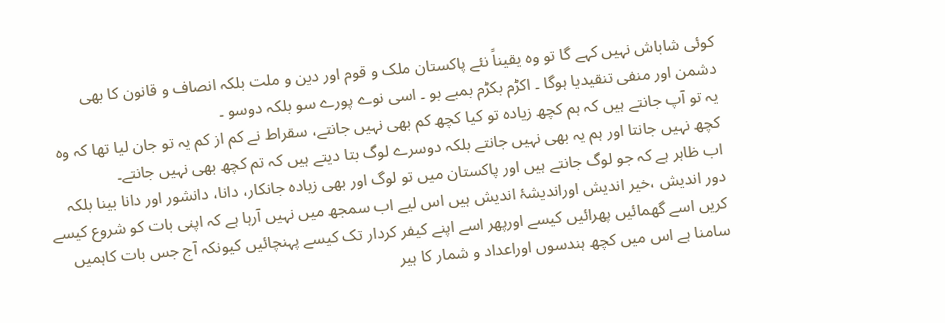کوئی شاباش نہیں کہے گا تو وہ یقیناً نئے پاکستان ملک و قوم اور دین و ملت بلکہ انصاف و قانون کا بھی دشمن اور منفی تنقیدیا ہوگا ۔ اکڑم بکڑم بمبے بو ۔ اسی نوے پورے سو بلکہ دوسو ۔
یہ تو آپ جانتے ہیں کہ ہم کچھ زیادہ تو کیا کچھ کم بھی نہیں جانتے، سقراط نے کم از کم یہ تو جان لیا تھا کہ وہ کچھ نہیں جانتا اور ہم یہ بھی نہیں جانتے بلکہ دوسرے لوگ بتا دیتے ہیں کہ تم کچھ بھی نہیں جانتے۔
اب ظاہر ہے کہ جو لوگ جانتے ہیں اور پاکستان میں تو لوگ اور بھی زیادہ جانکار، دانا، دانشور اور دانا بینا بلکہ دور اندیش ،خیر اندیش اوراندیشۂ اندیش ہیں اس لیے اب سمجھ میں نہیں آرہا ہے کہ اپنی بات کو شروع کیسے کریں اسے گھمائیں پھرائیں کیسے اورپھر اسے اپنے کیفر کردار تک کیسے پہنچائیں کیونکہ آج جس بات کاہمیں سامنا ہے اس میں کچھ ہندسوں اوراعداد و شمار کا ہیر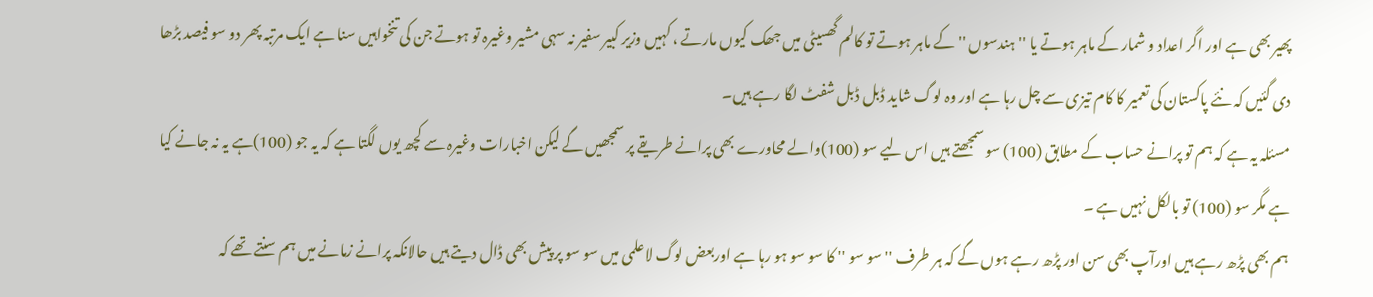پھیر بھی ہے اور اگر اعداد و شمار کے ماہر ہوتے یا '' ہندسوں '' کے ماہر ہوتے تو کالم گھسیٹی میں جھک کیوں مارتے ، کہیں وزیر کبیر سفیر نہ سہی مشیر وغیرہ تو ہوتے جن کی تنخواہیں سنا ہے ایک مرتبہ پھر دو سو فیصد بڑھا دی گئیں کہ نئے پاکستان کی تعمیر کا کام تیزی سے چل رہا ہے اور وہ لوگ شاید ڈبل ڈبل شفٹ لگا رہے ہیں۔
مسئلہ یہ ہے کہ ہم تو پرانے حساب کے مطابق (100) سو سمجھتے ہیں اس لیے سو (100)والے محاورے بھی پرانے طریقے پر سمجھیں گے لیکن اخبارات وغیرہ سے کچھ یوں لگتا ہے کہ یہ جو (100)ہے یہ نہ جانے کیا ہے مگر سو (100) تو بالکل نہیں ہے ۔
ہم بھی پڑھ رہے ہیں اورآپ بھی سن اور پڑھ رہے ہوں گے کہ ہر طرف '' سو سو '' کا سو سو ہو رہا ہے اوربعض لوگ لاعلمی میں سو سو پر پیش بھی ڈال دیتے ہیں حالانکہ پرانے زمانے میں ہم سنتے تھے کہ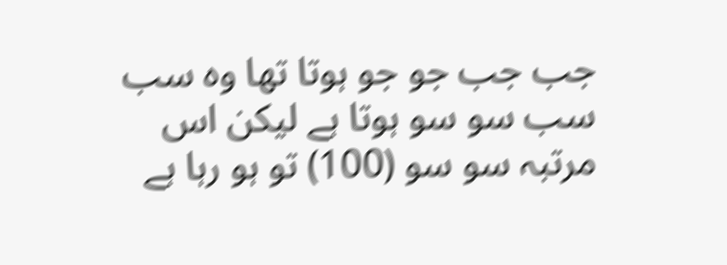جب جب جو جو ہوتا تھا وہ سب سب سو سو ہوتا ہے لیکن اس مرتبہ سو سو (100) تو ہو رہا ہے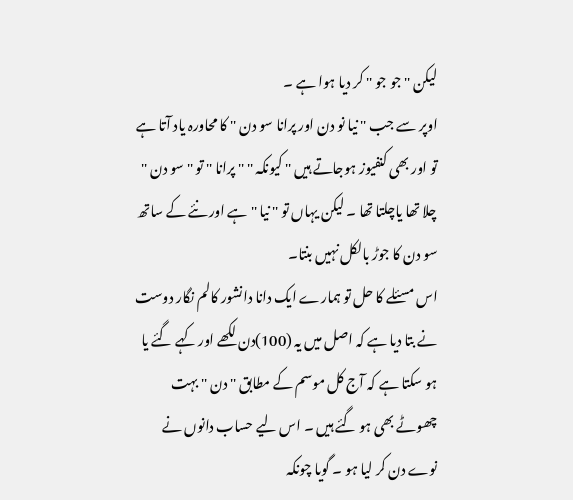لیکن '' جو جو '' کر دیا ہوا ہے ۔
اوپر سے جب '' نیا نو دن اور پرانا سو دن '' کا محاورہ یاد آتا ہے تو اور بھی کنفیوز ہوجاتے ہیں '' کیونکہ '' '' پرانا '' تو '' سو دن '' چلا تھا یاچلتا تھا ۔ لیکن یہاں تو '' نیا ''ہے اور نئے کے ساتھ سو دن کا جوڑ بالکل نہیں بنتا۔
اس مسئلے کا حل تو ہمارے ایک دانا دانشور کالم نگار دوست نے بتا دیا ہے کہ اصل میں یہ (100)دن لکھے اور کہے گئے یا ہو سکتا ہے کہ آج کل موسم کے مطابق '' دن '' بہت چھوٹے بھی ہو گئے ہیں ۔ اس لیے حساب دانوں نے نوے دن کر لیا ہو ۔ گویا چونکہ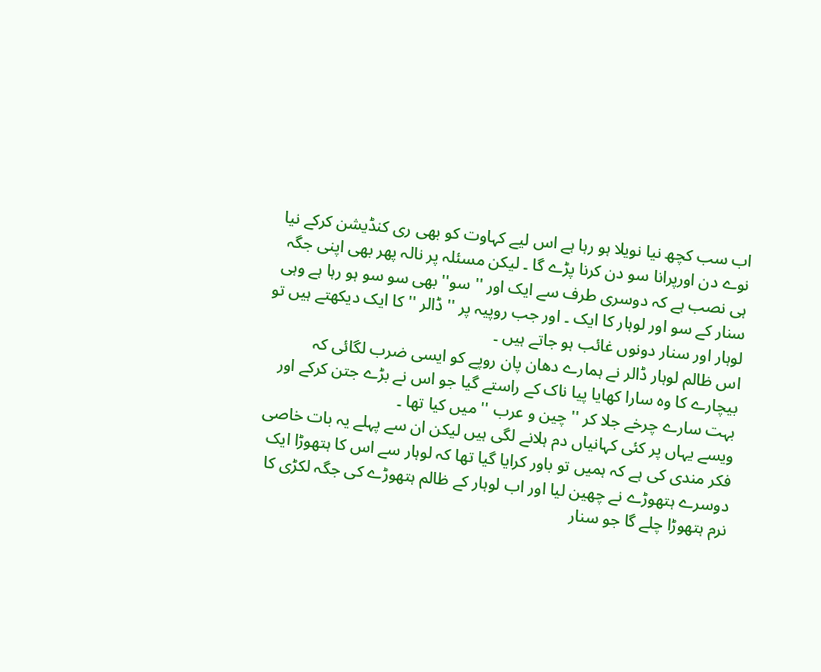اب سب کچھ نیا نویلا ہو رہا ہے اس لیے کہاوت کو بھی ری کنڈیشن کرکے نیا نوے دن اورپرانا سو دن کرنا پڑے گا ۔ لیکن مسئلہ پر نالہ پھر بھی اپنی جگہ ہی نصب ہے کہ دوسری طرف سے ایک اور '' سو'' بھی سو سو ہو رہا ہے وہی سنار کے سو اور لوہار کا ایک ۔ اور جب روپیہ پر '' ڈالر '' کا ایک دیکھتے ہیں تو لوہار اور سنار دونوں غائب ہو جاتے ہیں ۔
اس ظالم لوہار ڈالر نے ہمارے دھان پان روپے کو ایسی ضرب لگائی کہ بیچارے کا وہ سارا کھایا پیا ناک کے راستے گیا جو اس نے بڑے جتن کرکے اور بہت سارے چرخے جلا کر '' چین و عرب '' میں کیا تھا ۔
ویسے یہاں پر کئی کہانیاں دم ہلانے لگی ہیں لیکن ان سے پہلے یہ بات خاصی فکر مندی کی ہے کہ ہمیں تو باور کرایا گیا تھا کہ لوہار سے اس کا ہتھوڑا ایک دوسرے ہتھوڑے نے چھین لیا اور اب لوہار کے ظالم ہتھوڑے کی جگہ لکڑی کا نرم ہتھوڑا چلے گا جو سنار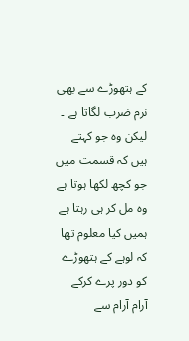کے ہتھوڑے سے بھی نرم ضرب لگاتا ہے ۔
لیکن وہ جو کہتے ہیں کہ قسمت میں جو کچھ لکھا ہوتا ہے وہ مل کر ہی رہتا ہے ہمیں کیا معلوم تھا کہ لوہے کے ہتھوڑے کو دور پرے کرکے آرام آرام سے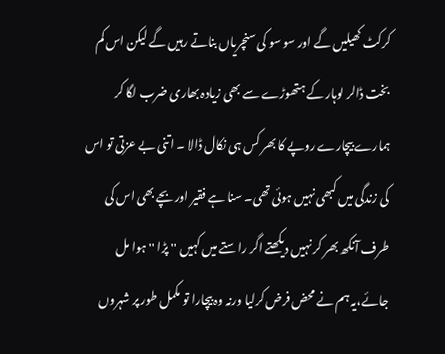کرکٹ کھیلیں گے اور سو سو کی سنچریاں بناتے رہیں گے لیکن اس کم بخت ڈالر لوہار کے ہتھوڑے سے بھی زیادہ بھاری ضرب لگا کر ہمارے بیچارے روپے کا بھر کس ہی نکال ڈالا ۔ اتنی بے عزتی تو اس کی زندگی میں کبھی نہیں ہوئی تھی۔ سنا ہے فقیر اوربچے بھی اس کی طرف آنکھ بھر کر نہیں دیکھتے اگر راستے میں کہیں '' پڑا '' ہوا مل جائے،یہ ہم نے محض فرض کرلیا ورنہ وہ بیچارا تو مکمل طور پر شہروں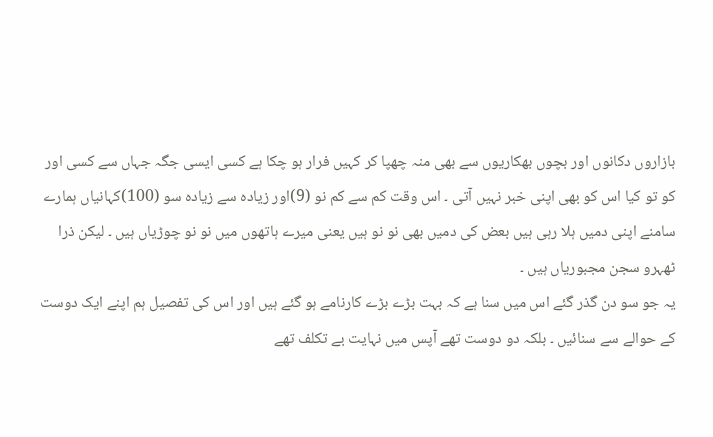بازاروں دکانوں اور بچوں بھکاریوں سے بھی منہ چھپا کر کہیں فرار ہو چکا ہے کسی ایسی جگہ جہاں سے کسی اور کو تو کیا اس کو بھی اپنی خبر نہیں آتی ۔ اس وقت کم سے کم نو (9)اور زیادہ سے زیادہ سو (100)کہانیاں ہمارے سامنے اپنی دمیں ہلا رہی ہیں بعض کی دمیں بھی نو نو ہیں یعنی میرے ہاتھوں میں نو نو چوڑیاں ہیں ۔ لیکن ذرا ٹھہرو سجن مجبوریاں ہیں ۔
یہ جو سو دن گذر گئے اس میں سنا ہے کہ بہت بڑے بڑے کارنامے ہو گئے ہیں اور اس کی تفصیل ہم اپنے ایک دوست کے حوالے سے سنائیں ۔ بلکہ دو دوست تھے آپس میں نہایت بے تکلف تھے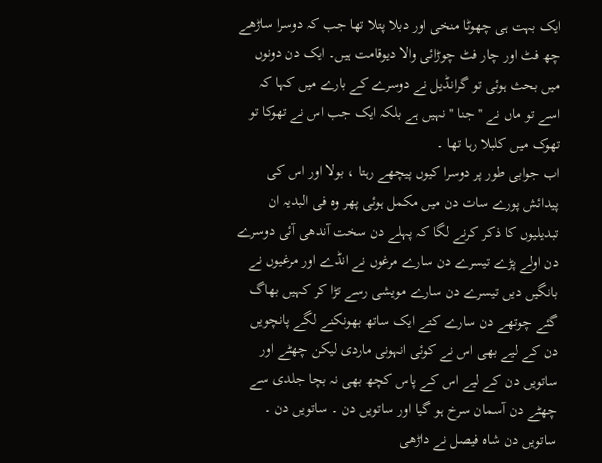ایک بہت ہی چھوٹا منخی اور دبلا پتلا تھا جب کہ دوسرا ساڑھے چھ فٹ اور چار فٹ چوڑائی والا دیوقامت ہیں۔ ایک دن دونوں میں بحث ہوئی تو گرانڈیل نے دوسرے کے بارے میں کہا کہ اسے تو ماں نے '' جنا '' نہیں ہے بلکہ ایک جب اس نے تھوکا تو تھوک میں کلبلا رہا تھا ۔
اب جوابی طور پر دوسرا کیوں پیچھے رہتا ، بولا اور اس کی پیدائش پورے سات دن میں مکمل ہوئی پھر وہ فی البدیہ ان تبدیلیوں کا ذکر کرنے لگا کہ پہلے دن سخت آندھی آئی دوسرے دن اولے پڑے تیسرے دن سارے مرغوں نے انڈے اور مرغیوں نے بانگیں دیں تیسرے دن سارے مویشی رسے تڑا کر کہیں بھاگ گئے چوتھے دن سارے کتے ایک ساتھ بھونکنے لگے پانچویں دن کے لیے بھی اس نے کوئی انہونی ماردی لیکن چھٹے اور ساتویں دن کے لیے اس کے پاس کچھ بھی نہ بچا جلدی سے چھٹے دن آسمان سرخ ہو گیا اور ساتویں دن ۔ ساتویں دن ۔ ساتویں دن شاہ فیصل نے داڑھی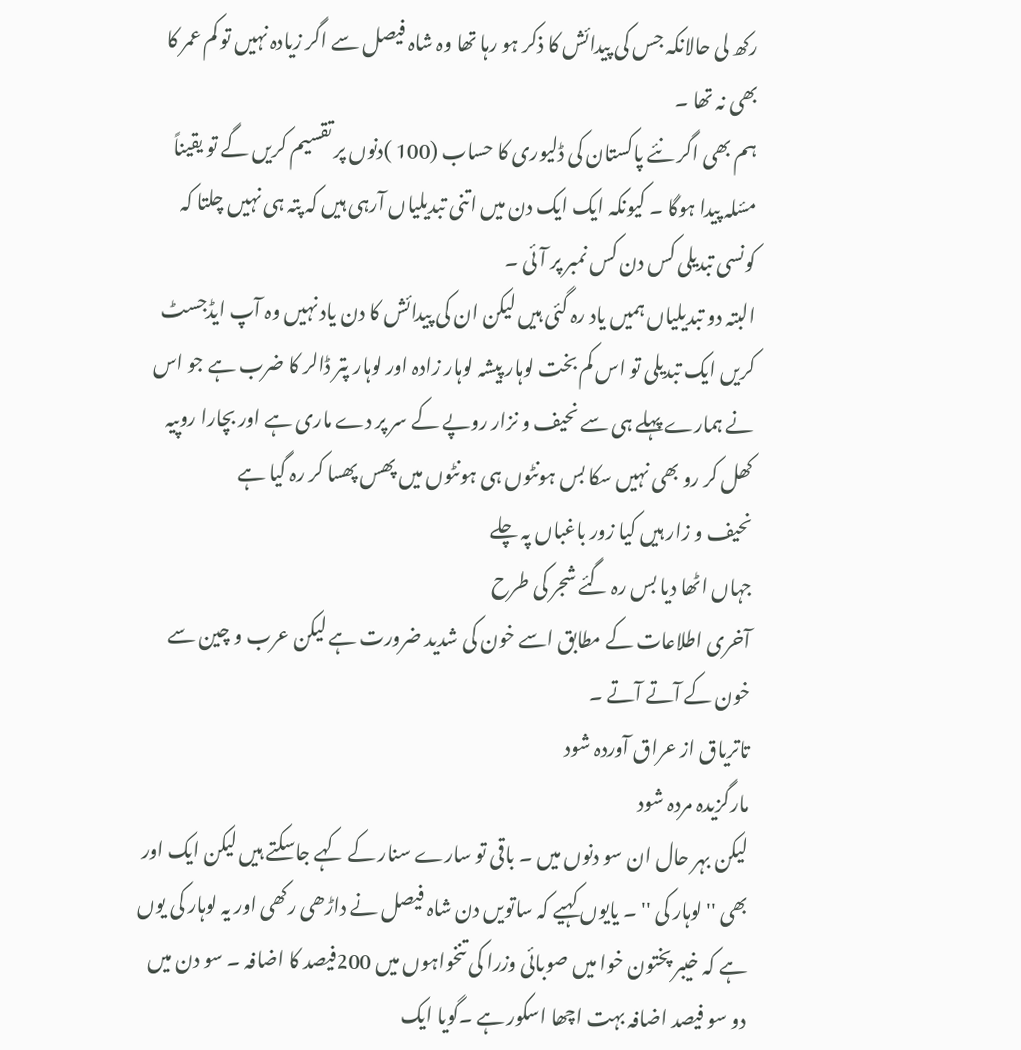رکھ لی حالانکہ جس کی پیدائش کا ذکر ہو رہا تھا وہ شاہ فیصل سے اگر زیادہ نہیں تو کم عمر کا بھی نہ تھا ۔
ہم بھی اگر نئے پاکستان کی ڈلیوری کا حساب (100 )دنوں پر تقسیم کریں گے تو یقیناً مسٔلہ پیدا ہوگا ۔ کیونکہ ایک ایک دن میں اتنی تبدیلیاں آرہی ہیں کہ پتہ ہی نہیں چلتا کہ کونسی تبدیلی کس دن کس نمبر پر آئی ۔
البتہ دو تبدیلیاں ہمیں یاد رہ گئی ہیں لیکن ان کی پیدائش کا دن یاد نہیں وہ آپ ایڈجسٹ کریں ایک تبدیلی تو اس کم بخت لوہار پیشہ لوہار زادہ اور لوہار پتر ڈالر کا ضرب ہے جو اس نے ہمارے پہلے ہی سے نحیف و نزار روپے کے سر پر دے ماری ہے اور بچارا روپیہ کھل کر رو بھی نہیں سکا بس ہونٹوں ہی ہونٹوں میں پھس پھسا کر رہ گیا ہے
نحیف و زار ہیں کیا زور باغباں پہ چلے
جہاں اٹھا دیا بس رہ گئے شجر کی طرح
آخری اطلاعات کے مطابق اسے خون کی شدید ضرورت ہے لیکن عرب و چین سے خون کے آتے آتے ۔
تاتریاق از عراق آوردہ شود
مارگزیدہ مردہ شود
لیکن بہر حال ان سو دنوں میں ۔ باقی تو سارے سنار کے کہے جاسکتے ہیں لیکن ایک اور بھی '' لوہار کی '' ۔ یایوں کہیے کہ ساتویں دن شاہ فیصل نے داڑھی رکھی اور یہ لوہار کی یوں ہے کہ خیبر پختون خوا میں صوبائی وزرا کی تنخواہوں میں 200فیصد کا اضافہ ۔ سو دن میں دو سو فیصد اضافہ بہت اچھا اسکور ہے ۔گویا ایک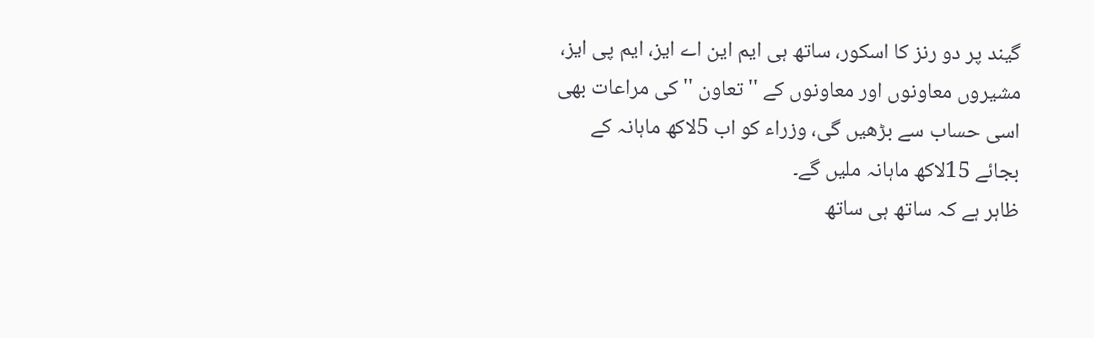گیند پر دو رنز کا اسکور، ساتھ ہی ایم این اے ایز، ایم پی ایز، مشیروں معاونوں اور معاونوں کے '' تعاون '' کی مراعات بھی اسی حساب سے بڑھیں گی، وزراء کو اب 5لاکھ ماہانہ کے بجائے 15لاکھ ماہانہ ملیں گے۔
ظاہر ہے کہ ساتھ ہی ساتھ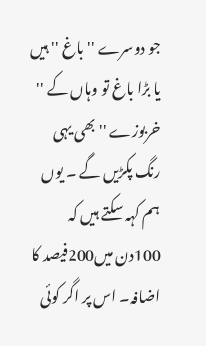جو دوسرے '' باغ '' ہیں یا بڑا باغ تو وہاں کے '' خربوزے '' بھی یہی رنگ پکڑیں گے ۔ یوں ہم کہہ سکتے ہیں کہ 100دن میں200فیصد کا اضافہ۔ اس پر اگر کوئی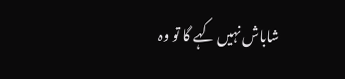شاباش نہیں کہے گا تو وہ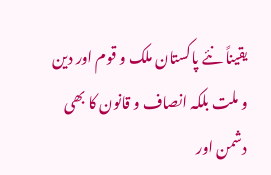یقیناً نئے پاکستان ملک و قوم اور دین و ملت بلکہ انصاف و قانون کا بھی دشمن اور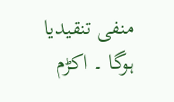منفی تنقیدیا ہوگا ۔ اکڑم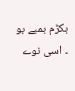بکڑم بمبے بو ۔ اسی نوے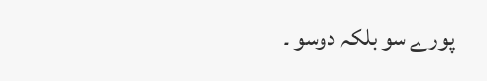پورے سو بلکہ دوسو ۔